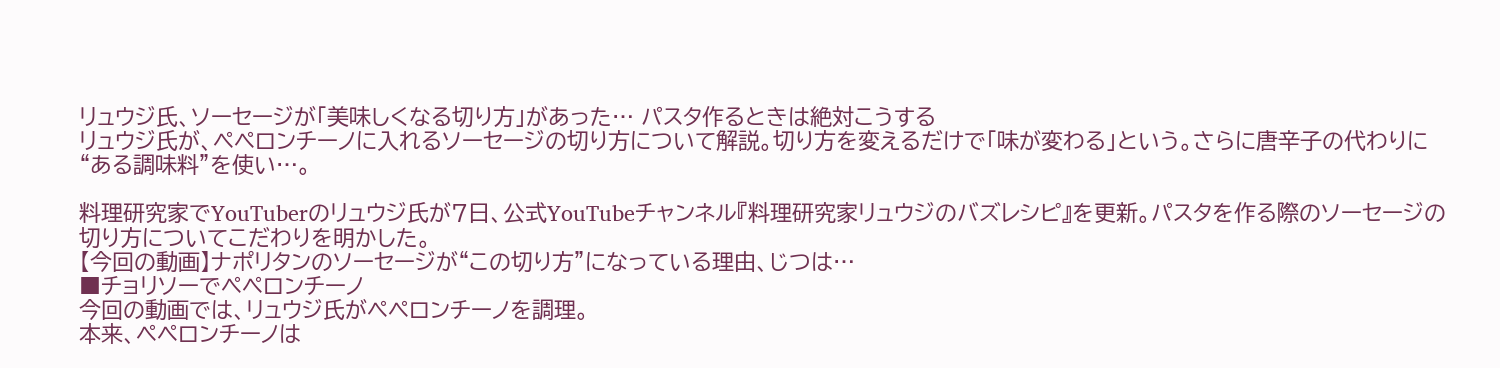リュウジ氏、ソーセージが「美味しくなる切り方」があった… パスタ作るときは絶対こうする
リュウジ氏が、ペペロンチーノに入れるソーセージの切り方について解説。切り方を変えるだけで「味が変わる」という。さらに唐辛子の代わりに“ある調味料”を使い…。

料理研究家でYouTuberのリュウジ氏が7日、公式YouTubeチャンネル『料理研究家リュウジのバズレシピ』を更新。パスタを作る際のソーセージの切り方についてこだわりを明かした。
【今回の動画】ナポリタンのソーセージが“この切り方”になっている理由、じつは…
■チョリソーでペペロンチーノ
今回の動画では、リュウジ氏がペペロンチーノを調理。
本来、ペペロンチーノは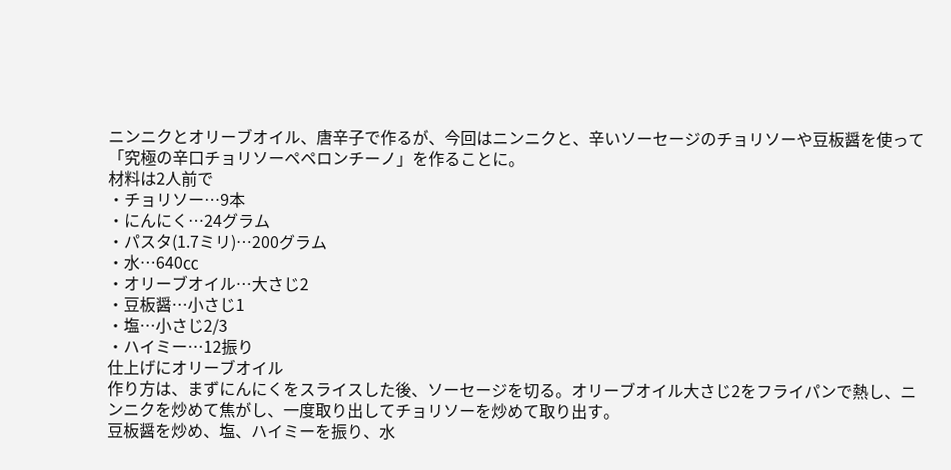ニンニクとオリーブオイル、唐辛子で作るが、今回はニンニクと、辛いソーセージのチョリソーや豆板醤を使って「究極の辛口チョリソーペペロンチーノ」を作ることに。
材料は2人前で
・チョリソー…9本
・にんにく…24グラム
・パスタ(1.7ミリ)…200グラム
・水…640㏄
・オリーブオイル…大さじ2
・豆板醤…小さじ1
・塩…小さじ2/3
・ハイミー…12振り
仕上げにオリーブオイル
作り方は、まずにんにくをスライスした後、ソーセージを切る。オリーブオイル大さじ2をフライパンで熱し、ニンニクを炒めて焦がし、一度取り出してチョリソーを炒めて取り出す。
豆板醤を炒め、塩、ハイミーを振り、水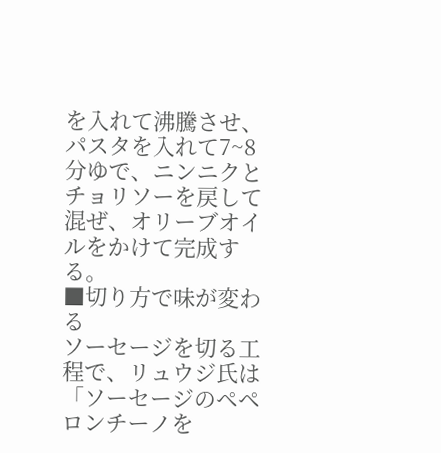を入れて沸騰させ、パスタを入れて7~8分ゆで、ニンニクとチョリソーを戻して混ぜ、オリーブオイルをかけて完成する。
■切り方で味が変わる
ソーセージを切る工程で、リュウジ氏は「ソーセージのペペロンチーノを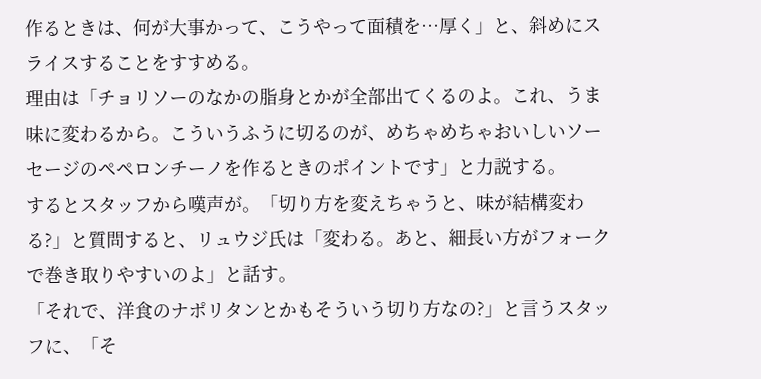作るときは、何が大事かって、こうやって面積を…厚く」と、斜めにスライスすることをすすめる。
理由は「チョリソーのなかの脂身とかが全部出てくるのよ。これ、うま味に変わるから。こういうふうに切るのが、めちゃめちゃおいしいソーセージのペペロンチーノを作るときのポイントです」と力説する。
するとスタッフから嘆声が。「切り方を変えちゃうと、味が結構変わる?」と質問すると、リュウジ氏は「変わる。あと、細長い方がフォークで巻き取りやすいのよ」と話す。
「それで、洋食のナポリタンとかもそういう切り方なの?」と言うスタッフに、「そ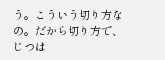う。こういう切り方なの。だから切り方で、じつは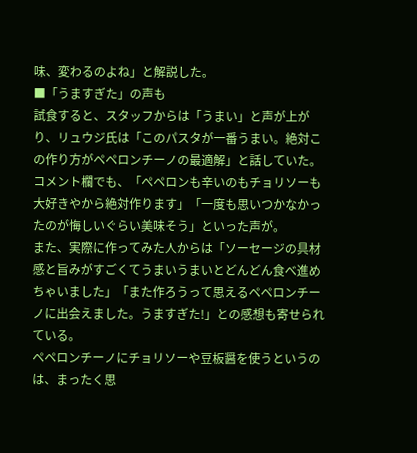味、変わるのよね」と解説した。
■「うますぎた」の声も
試食すると、スタッフからは「うまい」と声が上がり、リュウジ氏は「このパスタが一番うまい。絶対この作り方がペペロンチーノの最適解」と話していた。
コメント欄でも、「ぺペロンも辛いのもチョリソーも大好きやから絶対作ります」「一度も思いつかなかったのが悔しいぐらい美味そう」といった声が。
また、実際に作ってみた人からは「ソーセージの具材感と旨みがすごくてうまいうまいとどんどん食べ進めちゃいました」「また作ろうって思えるペペロンチーノに出会えました。うますぎた!」との感想も寄せられている。
ペペロンチーノにチョリソーや豆板醤を使うというのは、まったく思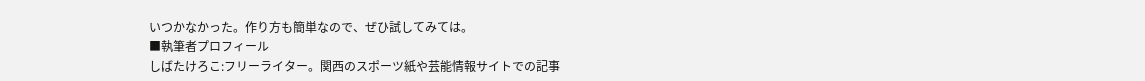いつかなかった。作り方も簡単なので、ぜひ試してみては。
■執筆者プロフィール
しばたけろこ:フリーライター。関西のスポーツ紙や芸能情報サイトでの記事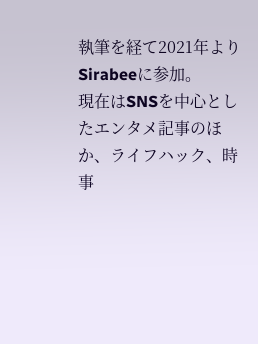執筆を経て2021年よりSirabeeに参加。
現在はSNSを中心としたエンタメ記事のほか、ライフハック、時事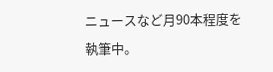ニュースなど月90本程度を執筆中。